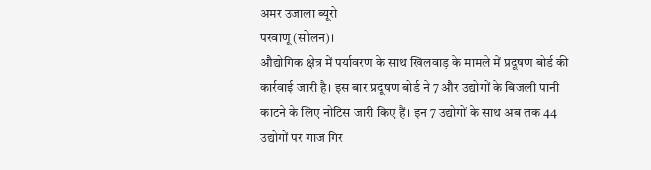अमर उजाला ब्यूरो
परवाणू (सोलन)।
औद्योगिक क्षेत्र में पर्यावरण के साथ खिलवाड़ के मामले में प्रदूषण बोर्ड की कार्रवाई जारी है। इस बार प्रदूषण बोर्ड ने 7 और उद्योगों के बिजली पानी काटने के लिए नोटिस जारी किए हैं। इन 7 उद्योगों के साथ अब तक 44 उद्योगों पर गाज गिर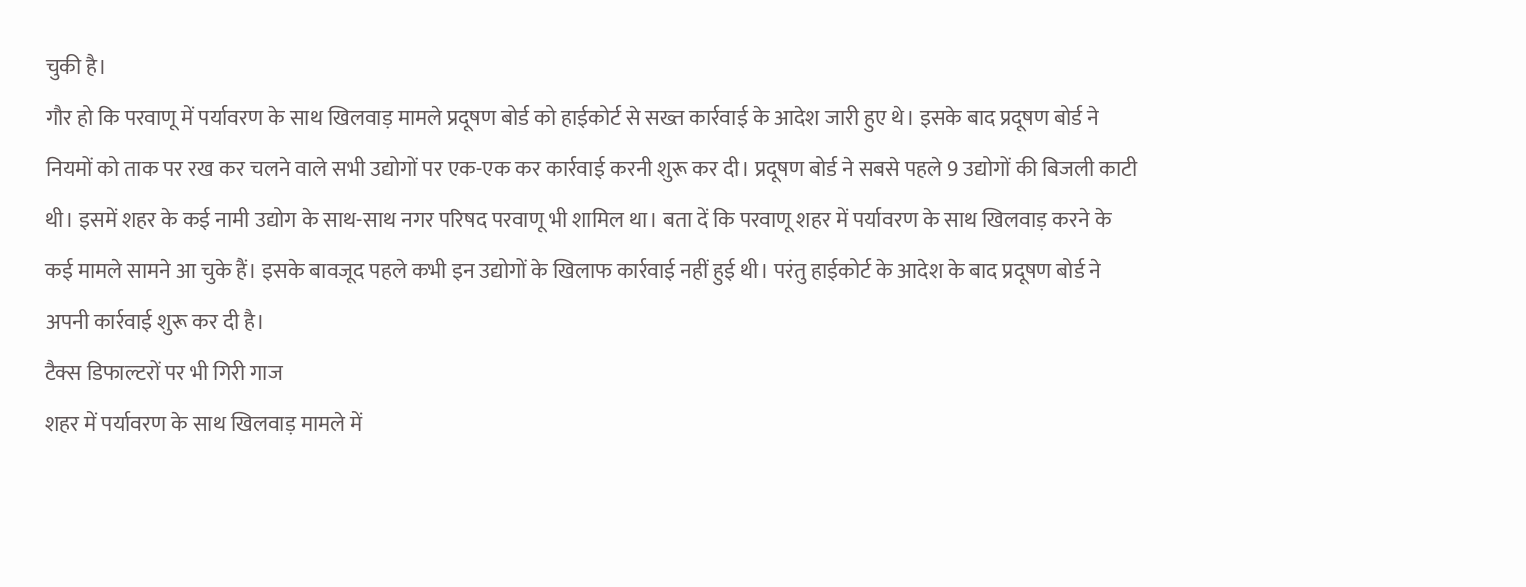चुकी है।
गौर हो कि परवाणू में पर्यावरण के साथ खिलवाड़ मामले प्रदूषण बोर्ड को हाईकोर्ट से सख्त कार्रवाई के आदेश जारी हुए थे। इसके बाद प्रदूषण बोर्ड ने नियमों को ताक पर रख कर चलने वाले सभी उद्योगों पर एक-एक कर कार्रवाई करनी शुरू कर दी। प्रदूषण बोर्ड ने सबसे पहले 9 उद्योगों की बिजली काटी थी। इसमें शहर के कई नामी उद्योग के साथ-साथ नगर परिषद परवाणू भी शामिल था। बता दें कि परवाणू शहर में पर्यावरण के साथ खिलवाड़ करने के कई मामले सामने आ चुके हैं। इसके बावजूद पहले कभी इन उद्योगों के खिलाफ कार्रवाई नहीं हुई थी। परंतु हाईकोर्ट के आदेश के बाद प्रदूषण बोर्ड ने अपनी कार्रवाई शुरू कर दी है।
टैक्स डिफाल्टरों पर भी गिरी गाज
शहर में पर्यावरण के साथ खिलवाड़ मामले में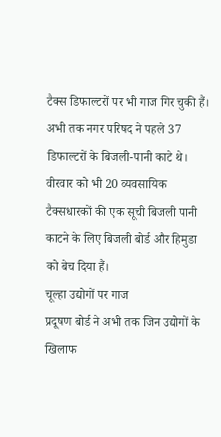टैक्स डिफाल्टरों पर भी गाज गिर चुकी हैं। अभी तक नगर परिषद ने पहले 37 डिफाल्टरों के बिजली-पानी काटे थे। वीरवार को भी 20 व्यवसायिक टैक्सधारकों की एक सूची बिजली पानी काटने के लिए बिजली बोर्ड और हिमुडा को बेच दिया हैं।
चूल्हा उद्योगों पर गाज
प्रदूषण बोर्ड ने अभी तक जिन उद्योगों के खिलाफ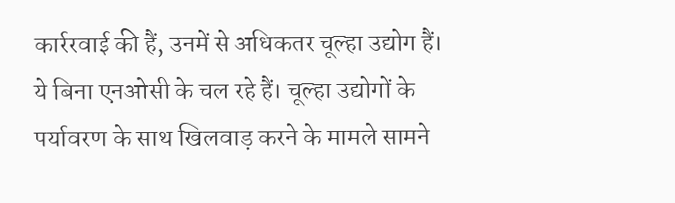कार्ररवाई की हैं, उनमें से अधिकतर चूल्हा उद्योग हैं। ये बिना एनओसी के चल रहे हैं। चूल्हा उद्योगों के पर्यावरण के साथ खिलवाड़ करने के मामले सामने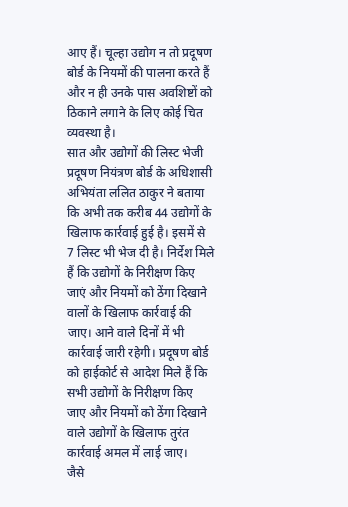आए हैं। चूल्हा उद्योग न तो प्रदूषण बोर्ड के नियमों की पालना करते हैं और न ही उनके पास अवशिष्टों को ठिकाने लगाने के लिए कोई चित व्यवस्था है।
सात और उद्योगों की लिस्ट भेजी
प्रदूषण नियंत्रण बोर्ड के अधिशासी अभियंता ललित ठाकुर ने बताया कि अभी तक करीब 44 उद्योगों के खिलाफ कार्रवाई हुई है। इसमें से 7 लिस्ट भी भेज दी है। निर्देश मिले हैं कि उद्योगों के निरीक्षण किए जाएं और नियमों को ठेंगा दिखाने वालों के खिलाफ कार्रवाई की जाए। आने वाले दिनों में भी कार्रवाई जारी रहेगी। प्रदूषण बोर्ड को हाईकोर्ट से आदेश मिले हैं कि सभी उद्योगों के निरीक्षण किए जाए और नियमों को ठेंगा दिखाने वाले उद्योगों के खिलाफ तुरंत कार्रवाई अमल में लाई जाए।
जैसे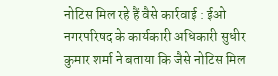नोटिस मिल रहे हैं वैसे कार्रवाई : ईओ
नगरपरिषद के कार्यकारी अधिकारी सुधीर कुमार शर्मा ने बताया कि जैसे नोटिस मिल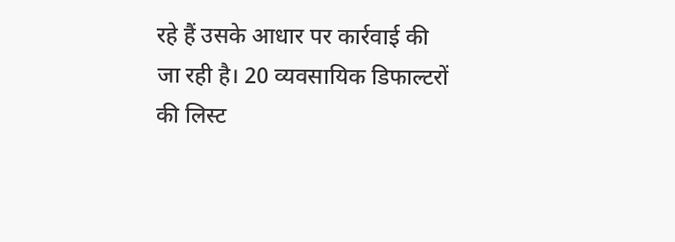रहे हैं उसके आधार पर कार्रवाई की जा रही है। 20 व्यवसायिक डिफाल्टरों की लिस्ट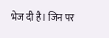भेज दी है। जिन पर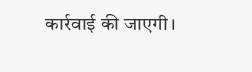कार्रवाई की जाएगी।